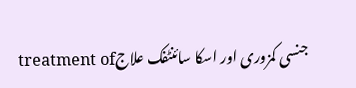جنسی کمزوری اور اسکا سائنٹفک علاجtreatment of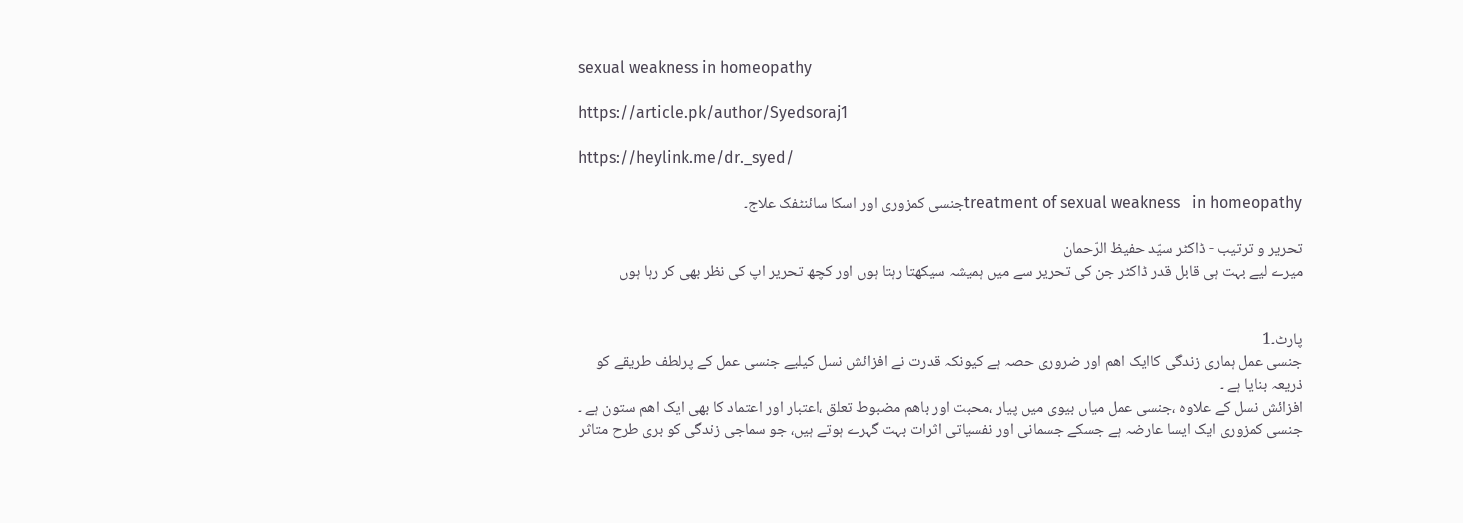sexual weakness in homeopathy

https://article.pk/author/Syedsoraj1

https://heylink.me/dr._syed/

treatment of sexual weakness   in homeopathyجنسی کمزوری اور اسکا سائنٹفک علاج۔

تحریر و ترتیب - ڈاکٹر سیّد حفیظ الرّحمان
میرے لیے بہت ہی قابل قدر ڈاکٹر جن کی تحریر سے میں ہمیشہ سیکھتا رہتا ہوں اور کچھ تحریر اپ کی نظر بھی کر رہا ہوں


پارٹ۔1
جنسی عمل ہماری زندگی کاایک اھم اور ضروری حصہ ہے کیونکہ قدرت نے افزائش نسل کیلیے جنسی عمل کے پرلطف طریقے کو ذریعہ بنایا ہے ۔
افزائش نسل کے علاوہ ،جنسی عمل میاں بیوی میں پیار ،محبت اور باھم مضبوط تعلق ،اعتبار اور اعتماد کا بھی ایک اھم ستون ہے ۔
جنسی کمزوری ایک ایسا عارضہ ہے جسکے جسمانی اور نفسیاتی اثرات بہت گہرے ہوتے ہیں، جو سماجی زندگی کو بری طرح متاثر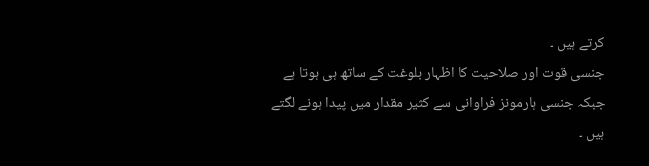کرتے ہیں ۔
جنسی قوت اور صلاحیت کا اظہار بلوغت کے ساتھ ہی ہوتا ہے جبکہ جنسی ہارمونز فراوانی سے کثیر مقدار میں پیدا ہونے لگتے ہیں ۔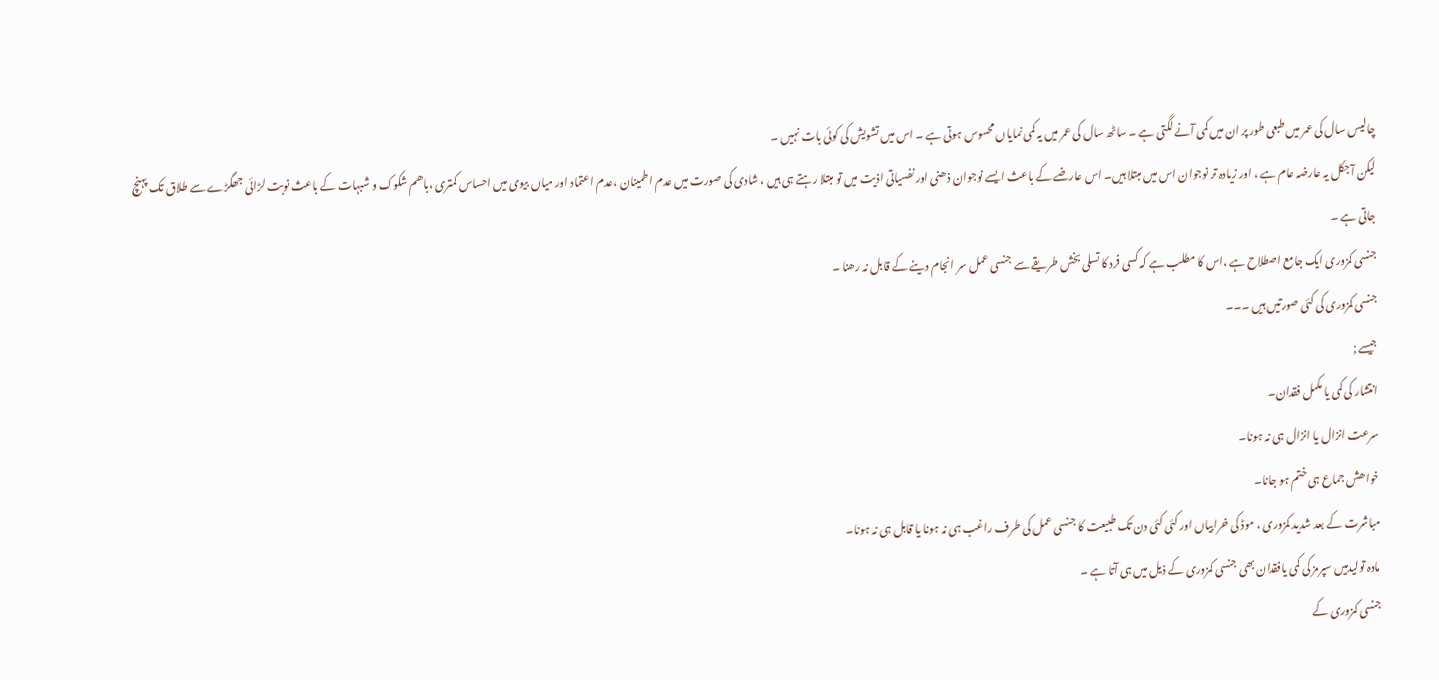چالیس سال کی عمر میں طبعی طور پر ان میں کمی آنے لگتی ہے ۔ ساٹھ سال کی عمر میں یہ کمی نمایاں محسوس ہوتی ہے ۔ اس میں تشویش کی کوئی بات نہیں ۔
لیکن آجکل یہ عارضہ عام ہے ، اور زیادہ تر نوجوان اس میں مبتلا ہیں۔ اس عارضے کے باعث ایسے نوجوان ذھنی اور نفسیاتی اذیت میں تو مبتلا رہتے ہی ہیں ، شادی کی صورت میں عدم اطمینان ،عدم اعتماد اور میاں بیوی میں احساس کمتری ،باھم شکوک و شبہات کے باعث نوبت لڑائی جھگڑے سے طلاق تک پہنچ جاتی ہے ۔
جنسی کمزوری ایک جامع اصطلاح ہے ،اس کا مطلب ہے کہ کسی فرد کا تسلی بخش طریقے سے جنسی عمل سر انجام دینے کے قابل نہ رھنا ۔
جنسی کمزوری کی کئی صورتیں ہیں ۔۔۔
جیسے ;
انتشار کی کمی یا مکمل فقدان۔
سرعت انزال یا انزال ہی نہ ہونا۔
خواھش جماع ہی ختم ہو جانا۔
مباشرت کے بعد شدید کمزوری ، موڈ کی خرابیاں اور کئی کئی دن تک طبیعت کا جنسی عمل کی طرف راغب ہی نہ ہونا یا قابل ہی نہ ہونا۔
مادہ تولیدمیں سپرمز کی کمی یافقدان بھی جنسی کمزوری کے ذیل میں ہی آتا ہے ۔
جنسی کمزوری کے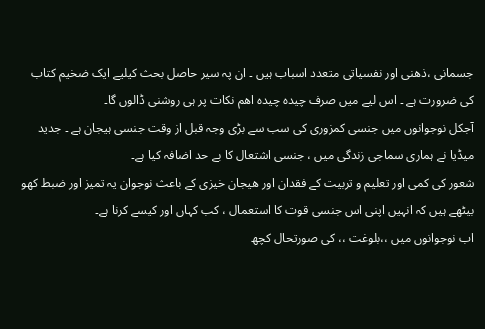جسمانی ،ذھنی اور نفسیاتی متعدد اسباب ہیں ۔ ان پہ سیر حاصل بحث کیلیے ایک ضخیم کتاب کی ضرورت ہے ۔ اس لیے میں صرف چیدہ چیدہ اھم نکات پر ہی روشنی ڈالوں گا۔
آجکل نوجوانوں میں جنسی کمزوری کی سب سے بڑی وجہ قبل از وقت جنسی ہیجان ہے ۔ جدید میڈیا نے ہماری سماجی زندگی میں ، جنسی اشتعال کا بے حد اضافہ کیا ہے۔
شعور کی کمی اور تعلیم و تربیت کے فقدان اور ھیجان خیزی کے باعث نوجوان یہ تمیز اور ضبط کھو بیٹھے ہیں کہ انہیں اپنی اس جنسی قوت کا استعمال ، کب کہاں اور کیسے کرنا ہے۔
اب نوجوانوں میں ،،بلوغت ،، کی صورتحال کچھ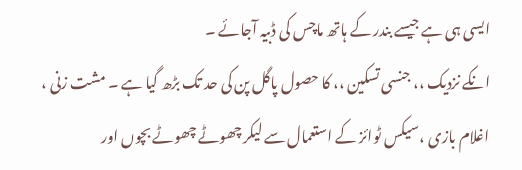ایسی ہی ہے جیسے بندر کے ہاتھ ماچس کی ڈبیہ آجائے ۔
انکے نزدیک ،، جنسی تسکین ،، کا حصول پاگل پن کی حد تک بڑھ گیا ہے ۔ مشت زنی ، اغلام بازی ،سیکس ٹوائز کے استعمال سے لیکر چھوٹے چھوٹے بچوں اور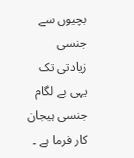بچیوں سے جنسی زیادتی تک یہی بے لگام جنسی ہیجان کار فرما ہے ۔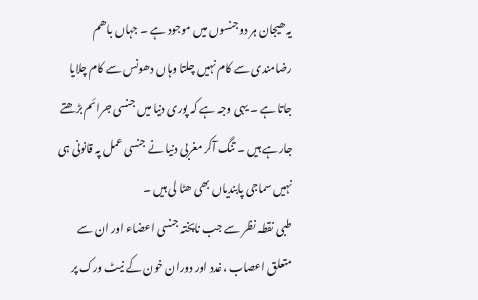یہ ھیجان ہر دوجنسوں میں موجود ہے ۔ جہاں باھم رضامندی سے کام نہیں چلتا وہاں دھونس سے کام چلایا جاتا ہے ۔ یہی وجہ ہے کہ پوری دنیا میں جنسی جرائم بڑھتے جارہے ہیں ۔ تنگ آکر مغربی دنیا نے جنسی عمل پہ قانونی ہی نہیں سماجی پابندیاں بھی ھٹا لی ہیں ۔
طبی نقطہ نظر سے جب ناپختہ جنسی اعضاء اور ان سے متعلق اعصاب ،غدد اور دوران خون کے نیٹ ورک پر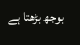بوجھ بڑھتا ہے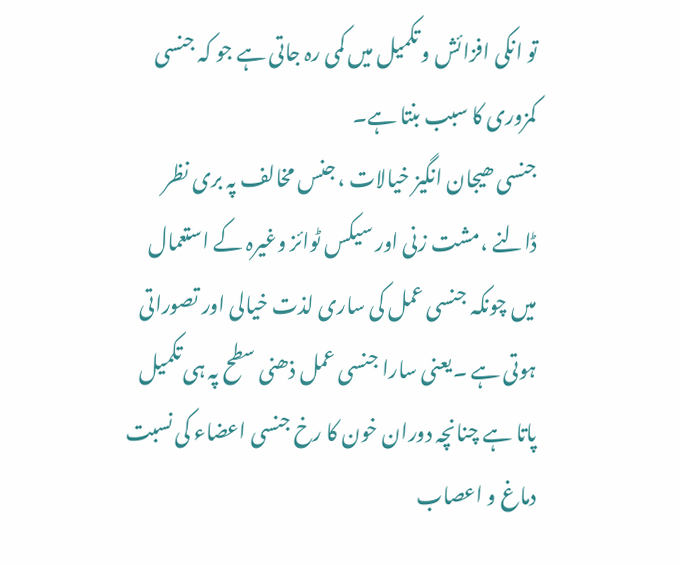تو انکی افزائش و تکمیل میں کمی رہ جاتی ہے جو کہ جنسی کمزوری کا سبب بنتا ہے۔
جنسی ھیجان انگیز خیالات ، جنس مخالف پہ بری نظر ڈالنے ،مشت زنی اور سیکس ٹوائز وغیرہ کے استعمال میں چونکہ جنسی عمل کی ساری لذت خیالی اور تصوراتی ہوتی ہے ۔یعنی سارا جنسی عمل ذھنی سطح پہ ہی تکمیل پاتا ہے چنانچہ دوران خون کا رخ جنسی اعضاء کی نسبت دماغ و اعصاب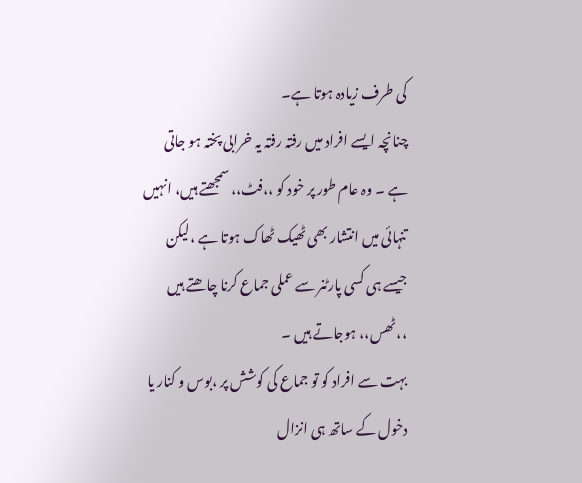کی طرف زیادہ ہوتا ہے۔
چنانچہ ایسے افراد میں رفتہ رفتہ یہ خرابی پختہ ہو جاتی ہے ۔ وہ عام طور پر خود کو ،،فٹ،، سمجھتے ہیں، انہیں تنہائی میں انتشار بھی ٹھیک ٹھاک ہوتا ہے ،لیکن جیسے ہی کسی پارٹنر سے عملی جماع کرنا چاھتے ہیں ،،ٹھس،، ہوجاتے ہیں ۔
بہت سے افراد کو تو جماع کی کوشش پر ،بوس و کنار یا دخول کے ساتھ ہی انزال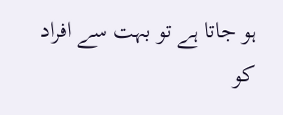ہو جاتا ہے تو بہت سے افراد کو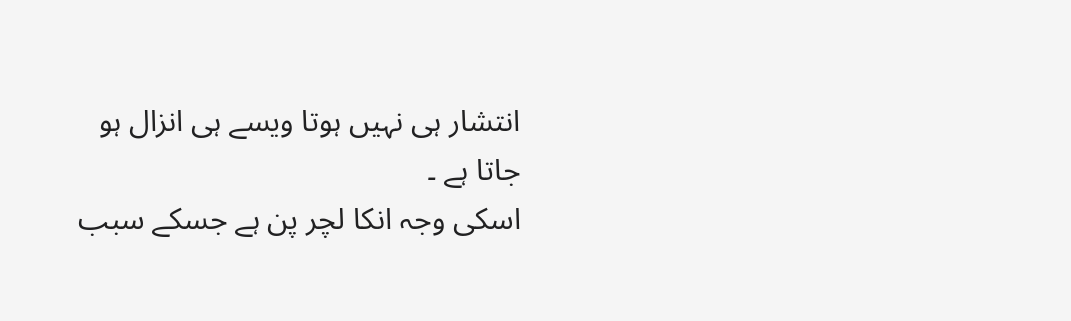انتشار ہی نہیں ہوتا ویسے ہی انزال ہو جاتا ہے ۔
اسکی وجہ انکا لچر پن ہے جسکے سبب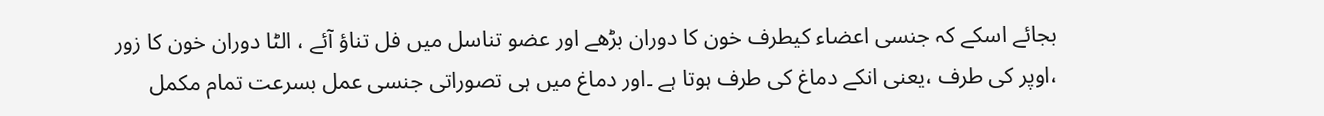بجائے اسکے کہ جنسی اعضاء کیطرف خون کا دوران بڑھے اور عضو تناسل میں فل تناؤ آئے ، الٹا دوران خون کا زور ،اوپر کی طرف ،یعنی انکے دماغ کی طرف ہوتا ہے ۔اور دماغ میں ہی تصوراتی جنسی عمل بسرعت تمام مکمل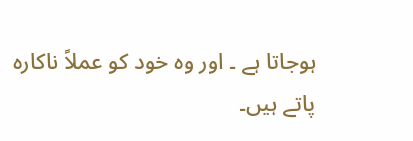ہوجاتا ہے ۔ اور وہ خود کو عملاً ناکارہ پاتے ہیں۔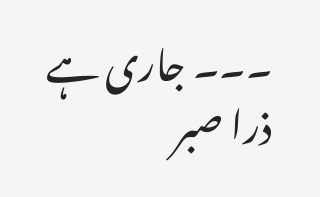۔۔۔ جاری ہے
ذرا صبر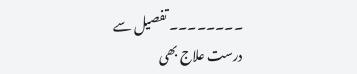۔۔۔۔۔۔۔۔ تفصیل سے درست علاج بھی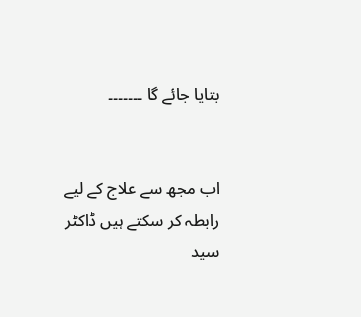بتایا جائے گا ۔۔۔۔۔۔۔


اب مجھ سے علاج کے لیے رابطہ کر سکتے ہیں ڈاکٹر سید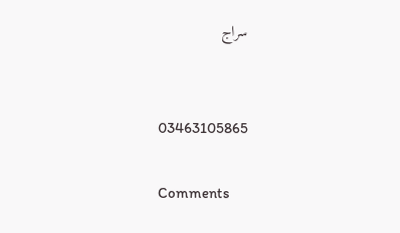سراج


03463105865

Comments